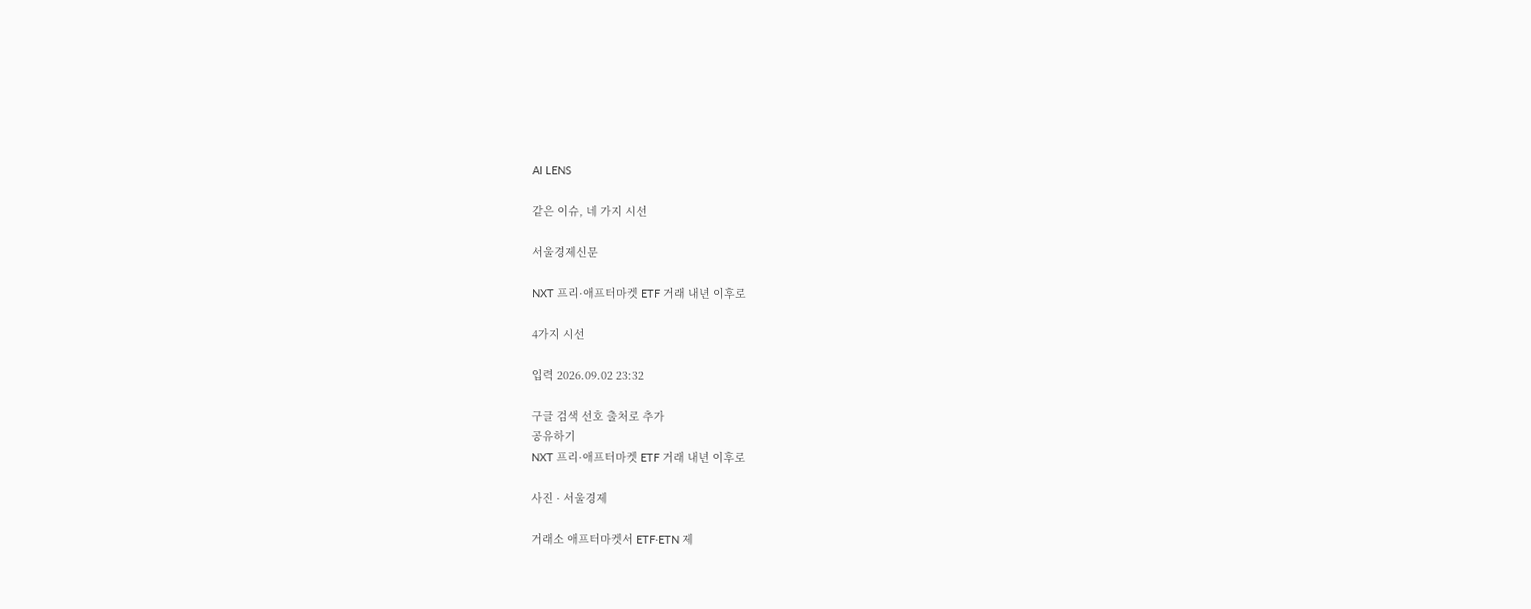AI LENS

같은 이슈, 네 가지 시선

서울경제신문

NXT 프리·애프터마켓 ETF 거래 내년 이후로

4가지 시선

입력 2026.09.02 23:32

구글 검색 선호 출처로 추가
공유하기
NXT 프리·애프터마켓 ETF 거래 내년 이후로

사진 · 서울경제

거래소 애프터마켓서 ETF·ETN 제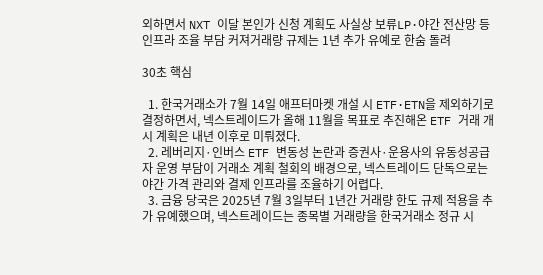외하면서 NXT 이달 본인가 신청 계획도 사실상 보류LP·야간 전산망 등 인프라 조율 부담 커져거래량 규제는 1년 추가 유예로 한숨 돌려

30초 핵심

  1. 한국거래소가 7월 14일 애프터마켓 개설 시 ETF·ETN을 제외하기로 결정하면서, 넥스트레이드가 올해 11월을 목표로 추진해온 ETF 거래 개시 계획은 내년 이후로 미뤄졌다.
  2. 레버리지·인버스 ETF 변동성 논란과 증권사·운용사의 유동성공급자 운영 부담이 거래소 계획 철회의 배경으로, 넥스트레이드 단독으로는 야간 가격 관리와 결제 인프라를 조율하기 어렵다.
  3. 금융 당국은 2025년 7월 3일부터 1년간 거래량 한도 규제 적용을 추가 유예했으며, 넥스트레이드는 종목별 거래량을 한국거래소 정규 시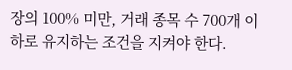장의 100% 미만, 거래 종목 수 700개 이하로 유지하는 조건을 지켜야 한다.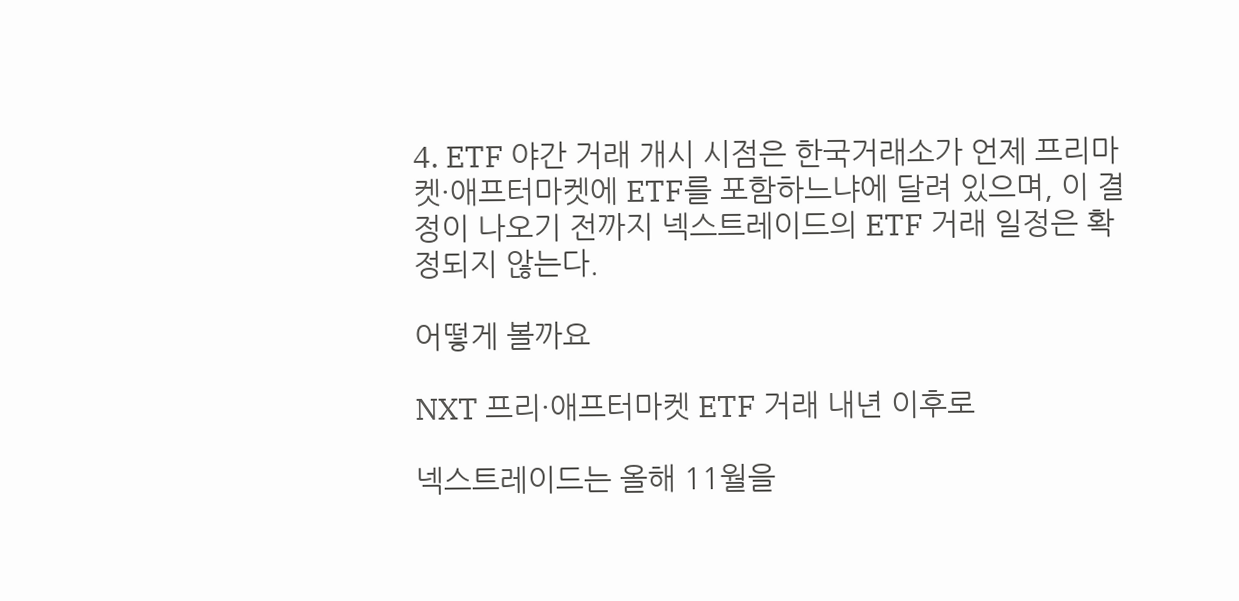4. ETF 야간 거래 개시 시점은 한국거래소가 언제 프리마켓·애프터마켓에 ETF를 포함하느냐에 달려 있으며, 이 결정이 나오기 전까지 넥스트레이드의 ETF 거래 일정은 확정되지 않는다.

어떻게 볼까요

NXT 프리·애프터마켓 ETF 거래 내년 이후로

넥스트레이드는 올해 11월을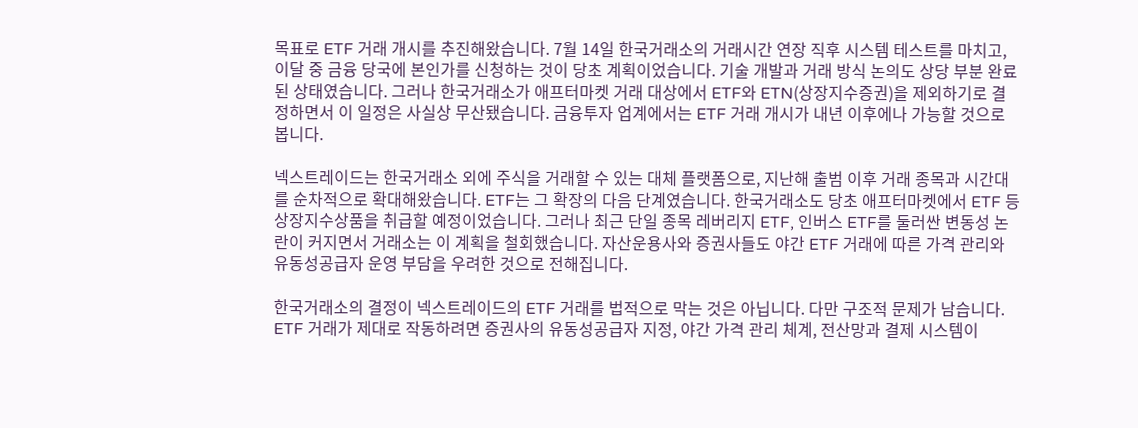목표로 ETF 거래 개시를 추진해왔습니다. 7월 14일 한국거래소의 거래시간 연장 직후 시스템 테스트를 마치고, 이달 중 금융 당국에 본인가를 신청하는 것이 당초 계획이었습니다. 기술 개발과 거래 방식 논의도 상당 부분 완료된 상태였습니다. 그러나 한국거래소가 애프터마켓 거래 대상에서 ETF와 ETN(상장지수증권)을 제외하기로 결정하면서 이 일정은 사실상 무산됐습니다. 금융투자 업계에서는 ETF 거래 개시가 내년 이후에나 가능할 것으로 봅니다.

넥스트레이드는 한국거래소 외에 주식을 거래할 수 있는 대체 플랫폼으로, 지난해 출범 이후 거래 종목과 시간대를 순차적으로 확대해왔습니다. ETF는 그 확장의 다음 단계였습니다. 한국거래소도 당초 애프터마켓에서 ETF 등 상장지수상품을 취급할 예정이었습니다. 그러나 최근 단일 종목 레버리지 ETF, 인버스 ETF를 둘러싼 변동성 논란이 커지면서 거래소는 이 계획을 철회했습니다. 자산운용사와 증권사들도 야간 ETF 거래에 따른 가격 관리와 유동성공급자 운영 부담을 우려한 것으로 전해집니다.

한국거래소의 결정이 넥스트레이드의 ETF 거래를 법적으로 막는 것은 아닙니다. 다만 구조적 문제가 남습니다. ETF 거래가 제대로 작동하려면 증권사의 유동성공급자 지정, 야간 가격 관리 체계, 전산망과 결제 시스템이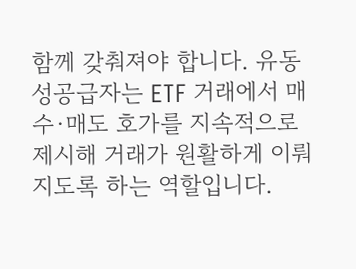함께 갖춰져야 합니다. 유동성공급자는 ETF 거래에서 매수·매도 호가를 지속적으로 제시해 거래가 원활하게 이뤄지도록 하는 역할입니다.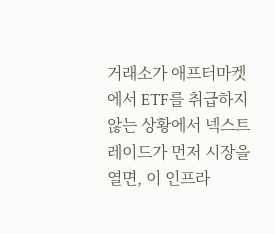거래소가 애프터마켓에서 ETF를 취급하지 않는 상황에서 넥스트레이드가 먼저 시장을 열면, 이 인프라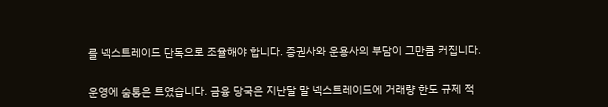를 넥스트레이드 단독으로 조율해야 합니다. 증권사와 운용사의 부담이 그만큼 커집니다.

운영에 숨통은 트였습니다. 금융 당국은 지난달 말 넥스트레이드에 거래량 한도 규제 적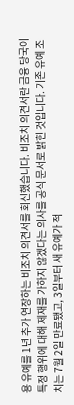용 유예를 1년 추가 연장하는 비조치 의견서를 회신했습니다. 비조치 의견서란 금융 당국이 특정 행위에 대해 제재를 가하지 않겠다는 의사를 공식 문서로 밝힌 것입니다. 기존 유예 조치는 7월 2일 만료됐고, 3일부터 새 유예가 적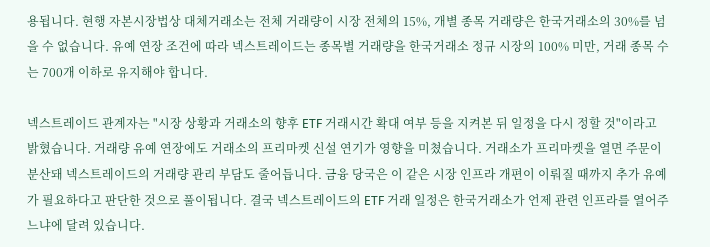용됩니다. 현행 자본시장법상 대체거래소는 전체 거래량이 시장 전체의 15%, 개별 종목 거래량은 한국거래소의 30%를 넘을 수 없습니다. 유예 연장 조건에 따라 넥스트레이드는 종목별 거래량을 한국거래소 정규 시장의 100% 미만, 거래 종목 수는 700개 이하로 유지해야 합니다.

넥스트레이드 관계자는 "시장 상황과 거래소의 향후 ETF 거래시간 확대 여부 등을 지켜본 뒤 일정을 다시 정할 것"이라고 밝혔습니다. 거래량 유예 연장에도 거래소의 프리마켓 신설 연기가 영향을 미쳤습니다. 거래소가 프리마켓을 열면 주문이 분산돼 넥스트레이드의 거래량 관리 부담도 줄어듭니다. 금융 당국은 이 같은 시장 인프라 개편이 이뤄질 때까지 추가 유예가 필요하다고 판단한 것으로 풀이됩니다. 결국 넥스트레이드의 ETF 거래 일정은 한국거래소가 언제 관련 인프라를 열어주느냐에 달려 있습니다.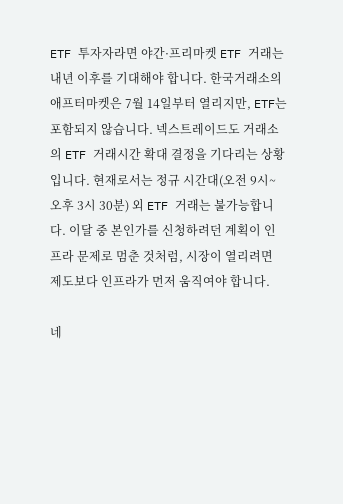ETF 투자자라면 야간·프리마켓 ETF 거래는 내년 이후를 기대해야 합니다. 한국거래소의 애프터마켓은 7월 14일부터 열리지만, ETF는 포함되지 않습니다. 넥스트레이드도 거래소의 ETF 거래시간 확대 결정을 기다리는 상황입니다. 현재로서는 정규 시간대(오전 9시~오후 3시 30분) 외 ETF 거래는 불가능합니다. 이달 중 본인가를 신청하려던 계획이 인프라 문제로 멈춘 것처럼, 시장이 열리려면 제도보다 인프라가 먼저 움직여야 합니다.

네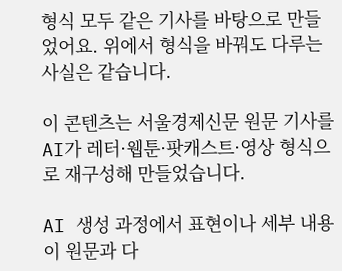형식 모두 같은 기사를 바탕으로 만들었어요. 위에서 형식을 바꿔도 다루는 사실은 같습니다.

이 콘텐츠는 서울경제신문 원문 기사를 AI가 레터·웹툰·팟캐스트·영상 형식으로 재구성해 만들었습니다.

AI 생성 과정에서 표현이나 세부 내용이 원문과 다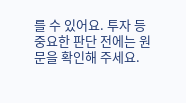를 수 있어요. 투자 등 중요한 판단 전에는 원문을 확인해 주세요.